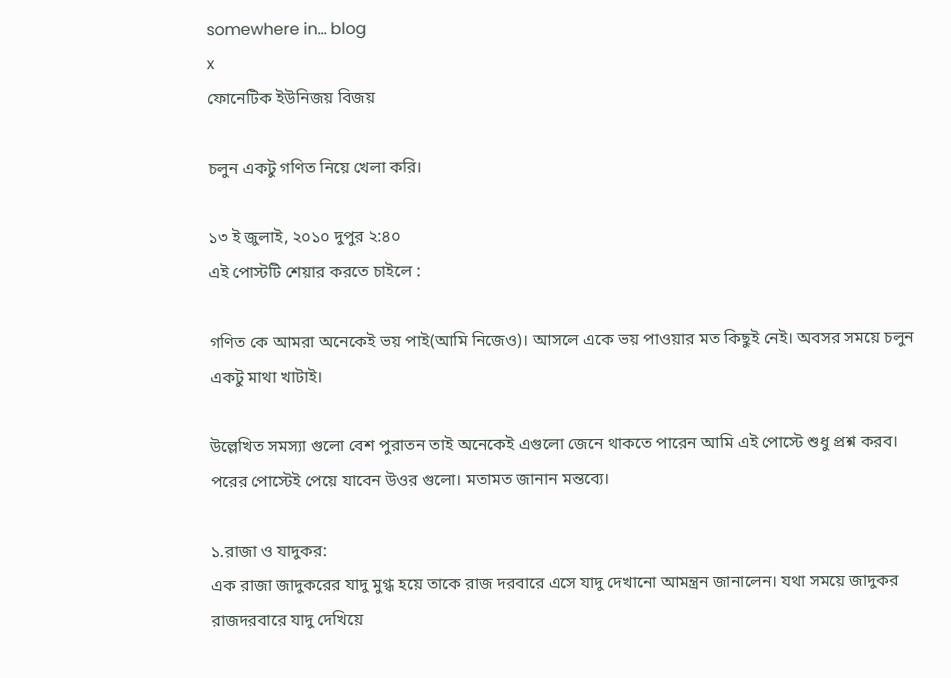somewhere in... blog
x
ফোনেটিক ইউনিজয় বিজয়

চলুন একটু গণিত নিয়ে খেলা করি।

১৩ ই জুলাই, ২০১০ দুপুর ২:৪০
এই পোস্টটি শেয়ার করতে চাইলে :

গণিত কে আমরা অনেকেই ভয় পাই(আমি নিজেও)। আসলে একে ভয় পাওয়ার মত কিছুই নেই। অবসর সময়ে চলুন একটু মাথা খাটাই।

উল্লেখিত সমস্যা গুলো বেশ পুরাতন তাই অনেকেই এগুলো জেনে থাকতে পারেন আমি এই পোস্টে শুধু প্রশ্ন করব। পরের পোস্টেই পেয়ে যাবেন উওর গুলো। মতামত জানান মন্তব্যে।

১.রাজা ও যাদুকর:
এক রাজা জাদুকরের যাদু মুগ্ধ হয়ে তাকে রাজ দরবারে এসে যাদু দেখানো আমন্ত্রন জানালেন। যথা সময়ে জাদুকর রাজদরবারে যাদু দেখিয়ে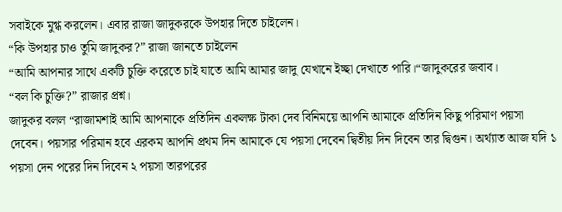সবাইকে মুগ্ধ করলেন। এবার রাজা জাদুকরকে উপহার দিতে চাইলেন।
“কি উপহার চাও তুমি জাদুকর?” রাজা জানতে চাইলেন
“আমি আপনার সাথে একটি চুক্তি করেতে চাই যাতে আমি আমার জাদু যেখানে ইচ্ছা দেখাতে পারি।“জাদুকরের জবাব।
“বল কি চুক্তি?” রাজার প্রশ্ন।
জাদুকর বলল “রাজামশাই আমি আপনাকে প্রতিদিন একলক্ষ টাকা দেব বিনিময়ে আপনি আমাকে প্রতিদিন কিছু পরিমাণ পয়সা দেবেন। পয়সার পরিমান হবে এরকম আপনি প্রথম দিন আমাকে যে পয়সা দেবেন দ্বিতীয় দিন দিবেন তার দ্বিগুন। অর্থ্যাত আজ যদি ১ পয়সা দেন পরের দিন দিবেন ২ পয়সা তারপরের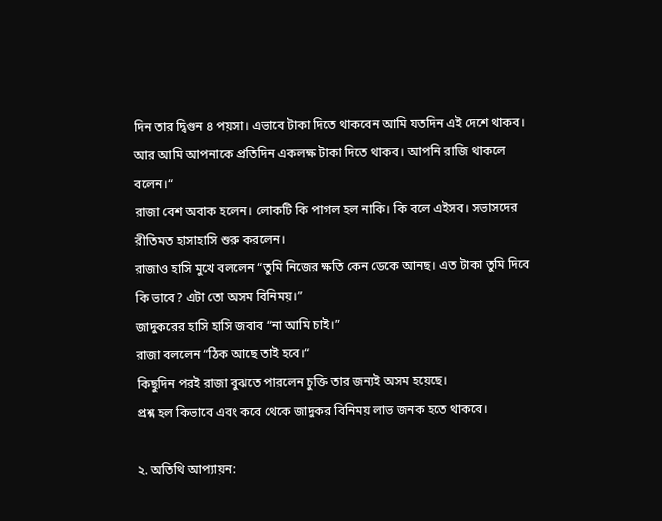দিন তার দ্বিগুন ৪ পয়সা। এভাবে টাকা দিতে থাকবেন আমি যতদিন এই দেশে থাকব। আর আমি আপনাকে প্রতিদিন একলক্ষ টাকা দিতে থাকব। আপনি রাজি থাকলে বলেন।“
রাজা বেশ অবাক হলেন। লোকটি কি পাগল হল নাকি। কি বলে এইসব। সভাসদের রীতিমত হাসাহাসি শুরু করলেন।
রাজাও হাসি মুখে বললেন “তুমি নিজের ক্ষতি কেন ডেকে আনছ। এত টাকা তুমি দিবে কি ভাবে? এটা তো অসম বিনিময়।”
জাদুকরের হাসি হাসি জবাব “না আমি চাই।”
রাজা বললেন “ঠিক আছে তাই হবে।“
কিছুদিন পরই রাজা বুঝতে পারলেন চুক্তি তার জন্যই অসম হয়েছে।
প্রশ্ন হল কিভাবে এবং কবে থেকে জাদুকর বিনিময় লাভ জনক হতে থাকবে।

২. অতিথি আপ্যায়ন: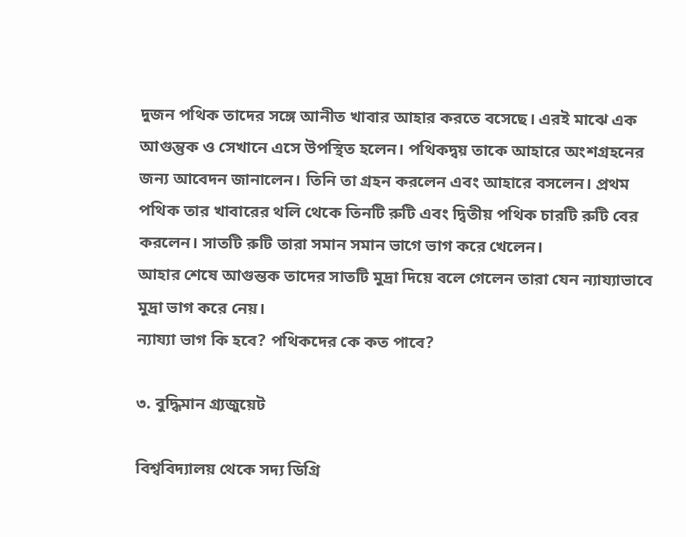দুজন পথিক তাদের সঙ্গে আনীত খাবার আহার করতে বসেছে। এরই মাঝে এক আগুন্তুক ও সেখানে এসে উপস্থিত হলেন। পথিকদ্বয় তাকে আহারে অংশগ্রহনের জন্য আবেদন জানালেন। তিনি তা গ্রহন করলেন এবং আহারে বসলেন। প্রথম পথিক তার খাবারের থলি থেকে তিনটি রুটি এবং দ্বিতীয় পথিক চারটি রুটি বের করলেন। সাতটি রুটি তারা সমান সমান ভাগে ভাগ করে খেলেন।
আহার শেষে আগুন্তক তাদের সাতটি মুদ্রা দিয়ে বলে গেলেন তারা যেন ন্যায্যাভাবে মুদ্রা ভাগ করে নেয়।
ন্যায্যা ভাগ কি হবে? পথিকদের কে কত পাবে?

৩. বুদ্ধিমান গ্র্যজুয়েট

বিশ্ববিদ্যালয় থেকে সদ্য ডিগ্রি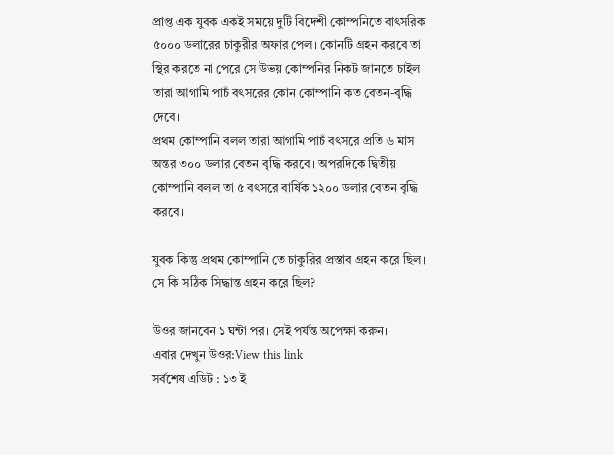প্রাপ্ত এক যুবক একই সময়ে দুটি বিদেশী কোম্পনিতে বাৎসরিক ৫০০০ ডলারের চাকুরীর অফার পেল। কোনটি গ্রহন করবে তা স্থির করতে না পেরে সে উভয় কোম্পনির নিকট জানতে চাইল তারা আগামি পাচঁ বৎসরের কোন কোম্পানি কত বেতন-বৃদ্ধি দেবে।
প্রথম কোম্পানি বলল তারা আগামি পাচঁ বৎসরে প্রতি ৬ মাস অন্তর ৩০০ ডলার বেতন বৃদ্ধি করবে। অপরদিকে দ্বিতীয় কোম্পানি বলল তা ৫ বৎসরে বার্ষিক ১২০০ ডলার বেতন বৃদ্ধি করবে।

যুবক কিন্তু প্রথম কোম্পানি তে চাকুরির প্রস্তাব গ্রহন করে ছিল।
সে কি সঠিক সিদ্ধান্ত গ্রহন করে ছিল?

উওর জানবেন ১ ঘন্টা পর। সেই পর্যন্ত অপেক্ষা করুন।
এবার দেখুন উওর:View this link
সর্বশেষ এডিট : ১৩ ই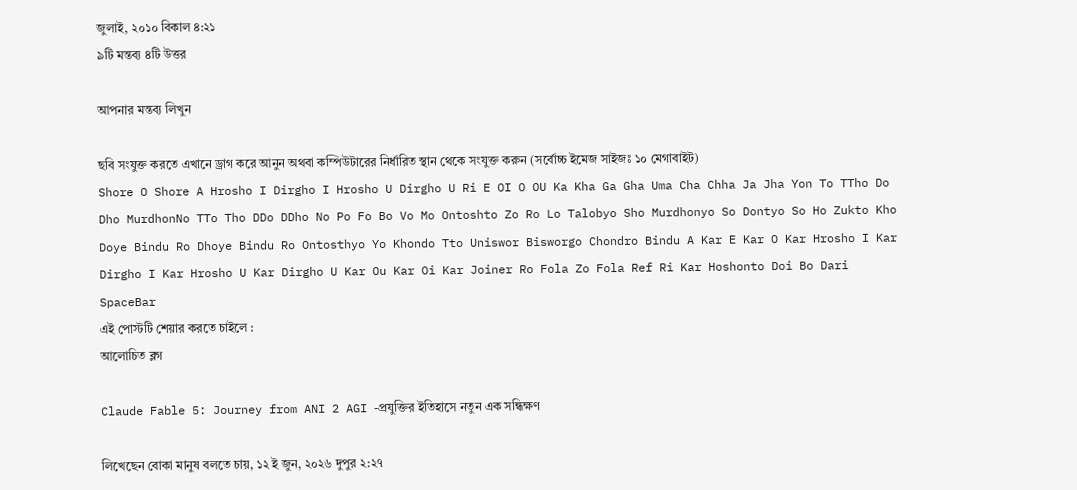জুলাই, ২০১০ বিকাল ৪:২১
৯টি মন্তব্য ৪টি উত্তর

আপনার মন্তব্য লিখুন

ছবি সংযুক্ত করতে এখানে ড্রাগ করে আনুন অথবা কম্পিউটারের নির্ধারিত স্থান থেকে সংযুক্ত করুন (সর্বোচ্চ ইমেজ সাইজঃ ১০ মেগাবাইট)
Shore O Shore A Hrosho I Dirgho I Hrosho U Dirgho U Ri E OI O OU Ka Kha Ga Gha Uma Cha Chha Ja Jha Yon To TTho Do Dho MurdhonNo TTo Tho DDo DDho No Po Fo Bo Vo Mo Ontoshto Zo Ro Lo Talobyo Sho Murdhonyo So Dontyo So Ho Zukto Kho Doye Bindu Ro Dhoye Bindu Ro Ontosthyo Yo Khondo Tto Uniswor Bisworgo Chondro Bindu A Kar E Kar O Kar Hrosho I Kar Dirgho I Kar Hrosho U Kar Dirgho U Kar Ou Kar Oi Kar Joiner Ro Fola Zo Fola Ref Ri Kar Hoshonto Doi Bo Dari SpaceBar
এই পোস্টটি শেয়ার করতে চাইলে :
আলোচিত ব্লগ

Claude Fable 5: Journey from ANI 2 AGI -প্রযুক্তির ইতিহাসে নতুন এক সন্ধিক্ষণ

লিখেছেন বোকা মানুষ বলতে চায়, ১২ ই জুন, ২০২৬ দুপুর ২:২৭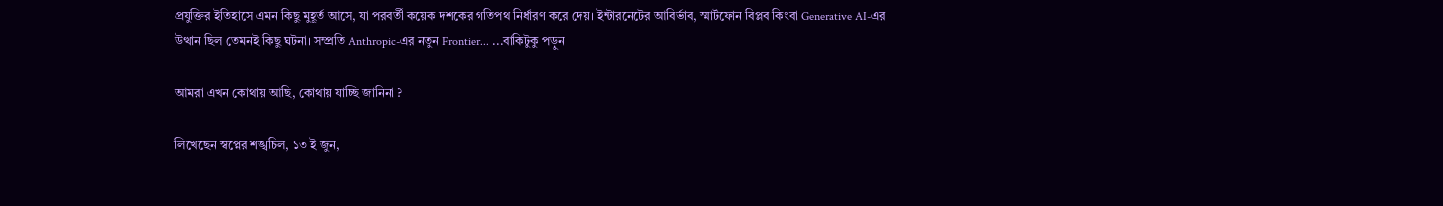প্রযুক্তির ইতিহাসে এমন কিছু মুহূর্ত আসে, যা পরবর্তী কয়েক দশকের গতিপথ নির্ধারণ করে দেয়। ইন্টারনেটের আবির্ভাব, স্মার্টফোন বিপ্লব কিংবা Generative AI-এর উত্থান ছিল তেমনই কিছু ঘটনা। সম্প্রতি Anthropic-এর নতুন Frontier... ...বাকিটুকু পড়ুন

আমরা এখন কোথায় আছি, কোথায় যাচ্ছি জানিনা ?

লিখেছেন স্বপ্নের শঙ্খচিল, ১৩ ই জুন,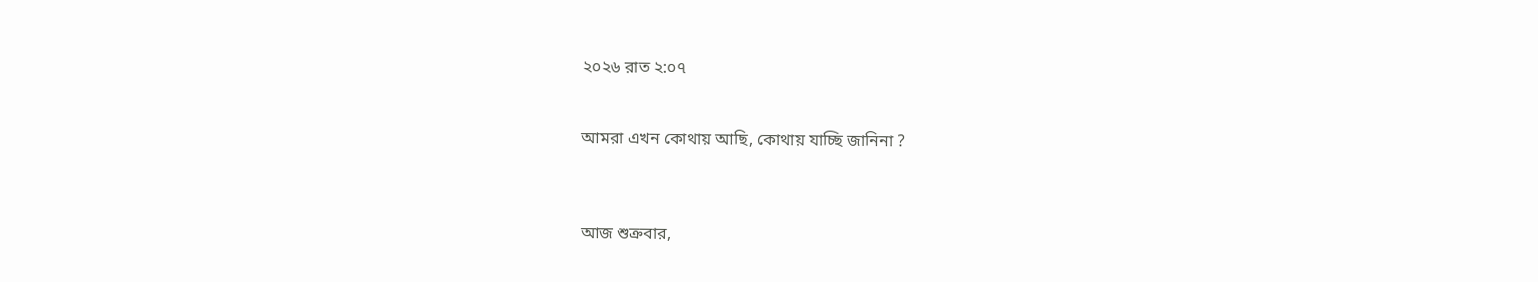২০২৬ রাত ২:০৭


আমরা এখন কোথায় আছি, কোথায় যাচ্ছি জানিনা ?



আজ শুক্রবার,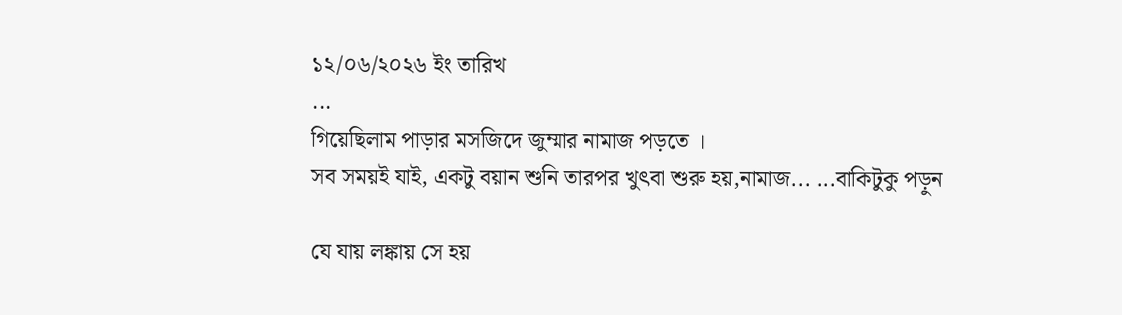১২/০৬/২০২৬ ইং তারিখ
...
গিয়েছিলাম পাড়ার মসজিদে জুম্মার নামাজ পড়তে ।
সব সময়ই যাই, একটু বয়ান শুনি তারপর খুৎবা শুরু হয়,নামাজ... ...বাকিটুকু পড়ুন

যে যায় লঙ্কায় সে হয়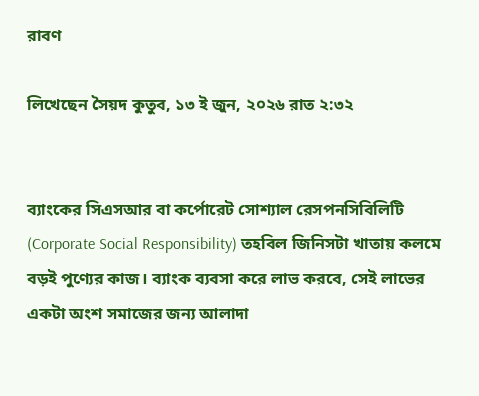রাবণ

লিখেছেন সৈয়দ কুতুব, ১৩ ই জুন, ২০২৬ রাত ২:৩২


ব্যাংকের সিএসআর বা কর্পোরেট সোশ্যাল রেসপনসিবিলিটি (Corporate Social Responsibility) তহবিল জিনিসটা খাতায় কলমে বড়ই পুণ্যের কাজ। ব্যাংক ব্যবসা করে লাভ করবে, সেই লাভের একটা অংশ সমাজের জন্য আলাদা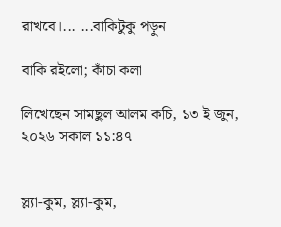রাখবে।... ...বাকিটুকু পড়ুন

বাকি রইলো; কাঁচা কলা

লিখেছেন সামছুল আলম কচি, ১৩ ই জুন, ২০২৬ সকাল ১১:৪৭


স্ল্যা-কুম, স্ল্যা-কুম,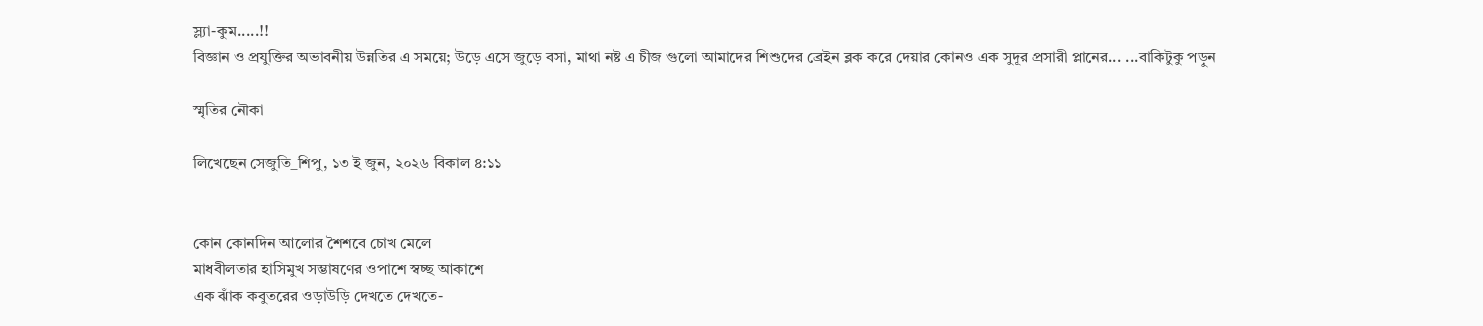স্ল্যা-কুম.....!!
বিজ্ঞান ও প্রযুক্তির অভাবনীয় উন্নতির এ সময়ে; উড়ে এসে জুড়ে বসা, মাথা নষ্ট এ চীজ গুলো আমাদের শিশুদের ব্রেইন ব্লক করে দেয়ার কোনও এক সুদূর প্রসারী প্লানের... ...বাকিটুকু পড়ুন

স্মৃতির নৌকা

লিখেছেন সেজুতি_শিপু, ১৩ ই জুন, ২০২৬ বিকাল ৪:১১


কোন কোনদিন আলোর শৈশবে চোখ মেলে
মাধবীলতার হাসিমুখ সম্ভাষণের ওপাশে স্বচ্ছ আকাশে
এক ঝাঁক কবুতরের ওড়াউড়ি দেখতে দেখতে-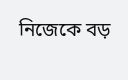নিজেকে বড়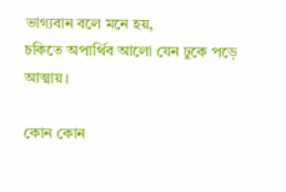ভাগ্যবান বলে মনে হয়,
চকিতে অপার্থিব আলো যেন ঢুকে পড়ে আত্মায়।

কোন কোন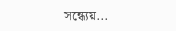সন্ধ‍্যেয়...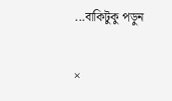...বাকিটুকু পড়ুন

×